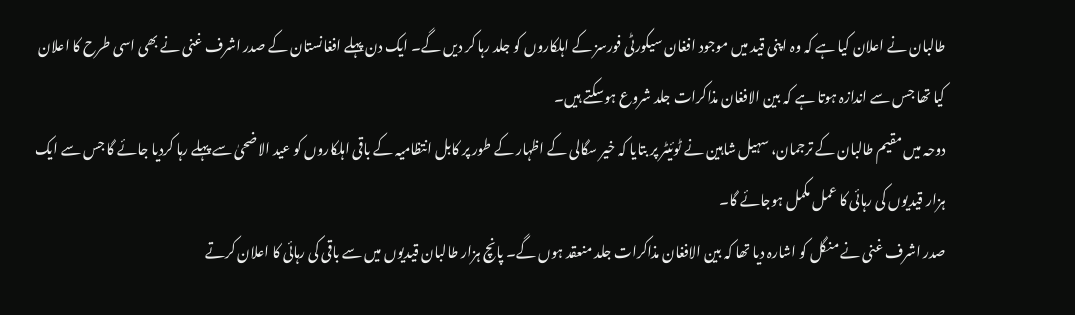طالبان نے اعلان کیا ہے کہ وہ اپنی قید میں موجود افغان سیکورٹی فورسز کے اہلکاروں کو جلد رہا کر دیں گے۔ ایک دن پہلے افغانستان کے صدر اشرف غنی نے بھی اسی طرح کا اعلان کیا تھا جس سے اندازہ ہوتا ہے کہ بین الافغان مذاکرات جلد شروع ہوسکتے ہیں۔
دوحہ میں مقیم طالبان کے ترجمان، سہیل شاہین نے ٹوئیٹر پر بتایا کہ خیر سگالی کے اظہار کے طور پر کابل انتظامیہ کے باقی اہلکاروں کو عید الاضحیٰ سے پہلے رہا کردیا جائے گا جس سے ایک ہزار قیدیوں کی رہائی کا عمل مکمل ہوجائے گا۔
صدر اشرف غنی نے منگل کو اشارہ دیا تھا کہ بین الافغان مذاکرات جلد منعقد ہوں گے۔ پانچ ہزار طالبان قیدیوں میں سے باقی کی رہائی کا اعلان کرتے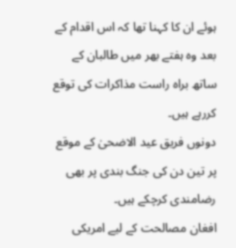ہوئے ان کا کہنا تھا کہ اس اقدام کے بعد وہ ہفتے بھر میں طالبان کے ساتھ براہ راست مذاکرات کی توقع کررہے ہیں۔
دونوں فریق عید الاضحیٰ کے موقع پر تین دن کی جنگ بندی پر بھی رضامندی کرچکے ہیں۔
افغان مصالحت کے لیے امریکی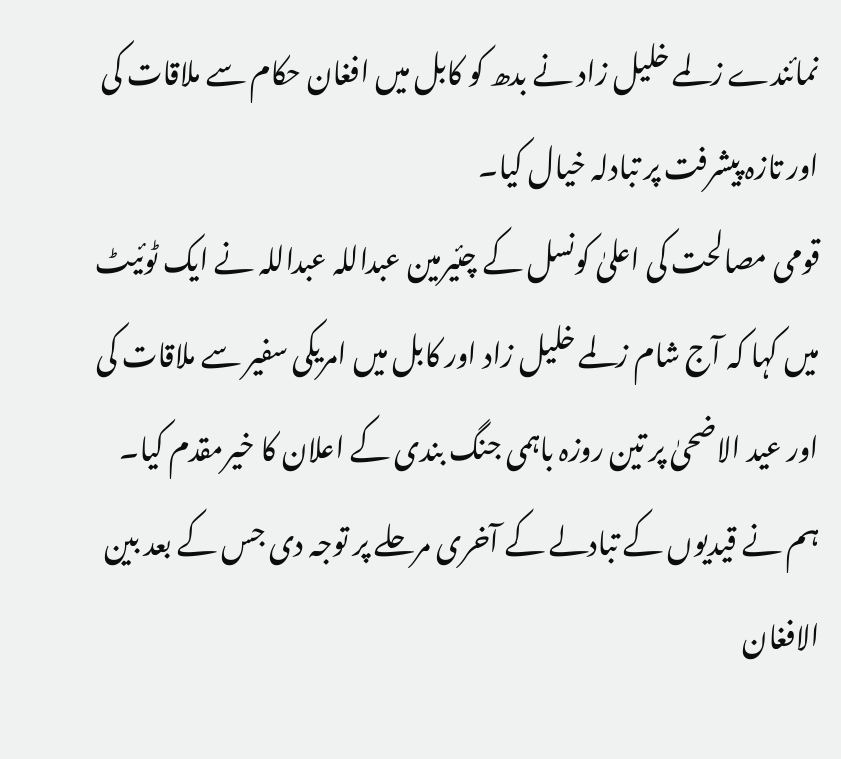نمائندے زلمے خلیل زاد نے بدھ کو کابل میں افغان حکام سے ملاقات کی اور تازہ پیشرفت پر تبادلہ خیال کیا۔
قومی مصالحت کی اعلیٰ کونسل کے چئیرمین عبداللہ عبداللہ نے ایک ٹوئیٹ میں کہا کہ آج شام زلمے خلیل زاد اور کابل میں امریکی سفیر سے ملاقات کی اور عید الاضحیٰ پر تین روزہ باہمی جنگ بندی کے اعلان کا خیرمقدم کیا۔ ہم نے قیدیوں کے تبادلے کے آخری مرحلے پر توجہ دی جس کے بعد بین الافغان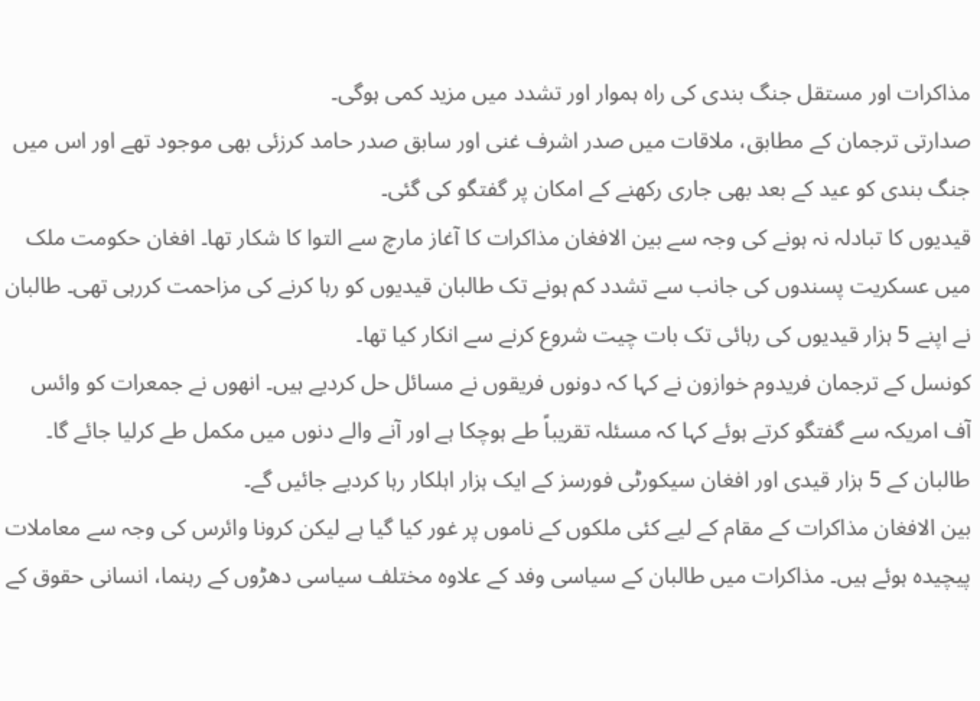مذاکرات اور مستقل جنگ بندی کی راہ ہموار اور تشدد میں مزید کمی ہوگی۔
صدارتی ترجمان کے مطابق، ملاقات میں صدر اشرف غنی اور سابق صدر حامد کرزئی بھی موجود تھے اور اس میں جنگ بندی کو عید کے بعد بھی جاری رکھنے کے امکان پر گفتگو کی گئی۔
قیدیوں کا تبادلہ نہ ہونے کی وجہ سے بین الافغان مذاکرات کا آغاز مارچ سے التوا کا شکار تھا۔ افغان حکومت ملک میں عسکریت پسندوں کی جانب سے تشدد کم ہونے تک طالبان قیدیوں کو رہا کرنے کی مزاحمت کررہی تھی۔ طالبان نے اپنے 5 ہزار قیدیوں کی رہائی تک بات چیت شروع کرنے سے انکار کیا تھا۔
کونسل کے ترجمان فریدوم خوازون نے کہا کہ دونوں فریقوں نے مسائل حل کردیے ہیں۔ انھوں نے جمعرات کو وائس آف امریکہ سے گفتگو کرتے ہوئے کہا کہ مسئلہ تقریباً طے ہوچکا ہے اور آنے والے دنوں میں مکمل طے کرلیا جائے گا۔ طالبان کے 5 ہزار قیدی اور افغان سیکورٹی فورسز کے ایک ہزار اہلکار رہا کردیے جائیں گے۔
بین الافغان مذاکرات کے مقام کے لیے کئی ملکوں کے ناموں پر غور کیا گیا ہے لیکن کرونا وائرس کی وجہ سے معاملات پیچیدہ ہوئے ہیں۔ مذاکرات میں طالبان کے سیاسی وفد کے علاوہ مختلف سیاسی دھڑوں کے رہنما، انسانی حقوق کے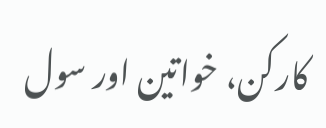کارکن، خواتین اور سول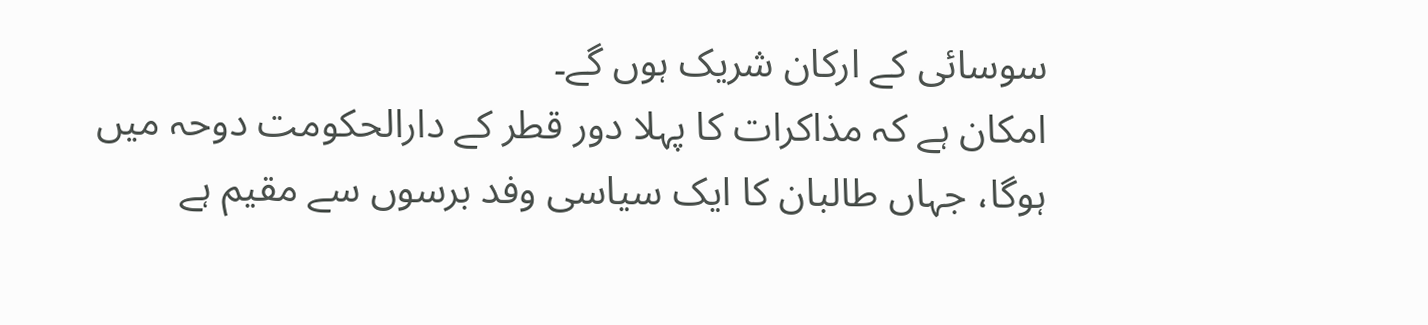سوسائی کے ارکان شریک ہوں گے۔
امکان ہے کہ مذاکرات کا پہلا دور قطر کے دارالحکومت دوحہ میں ہوگا، جہاں طالبان کا ایک سیاسی وفد برسوں سے مقیم ہے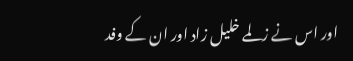اور اس نے زلمے خلیل زاد اور ان کے وفد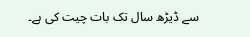سے ڈیڑھ سال تک بات چیت کی ہے۔